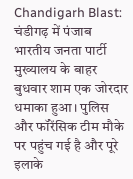Chandigarh Blast: चंडीगढ़ में पंजाब भारतीय जनता पार्टी मुख्यालय के बाहर बुधवार शाम एक जोरदार धमाका हुआ। पुलिस और फॉरेंसिक टीम मौके पर पहुंच गई है और पूरे इलाके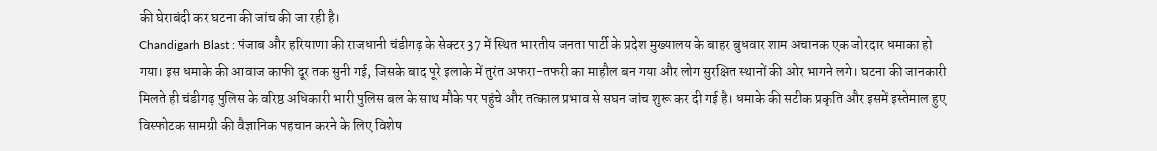की घेराबंदी कर घटना की जांच की जा रही है।
Chandigarh Blast : पंजाब और हरियाणा की राजधानी चंडीगढ़ के सेक्टर 37 में स्थित भारतीय जनता पार्टी के प्रदेश मुख्यालय के बाहर बुधवार शाम अचानक एक जोरदार धमाका हो गया। इस धमाके की आवाज काफी दूर तक सुनी गई, जिसके बाद पूरे इलाके में तुरंत अफरा-तफरी का माहौल बन गया और लोग सुरक्षित स्थानों की ओर भागने लगे। घटना की जानकारी मिलते ही चंडीगढ़ पुलिस के वरिष्ठ अधिकारी भारी पुलिस बल के साथ मौके पर पहुंचे और तत्काल प्रभाव से सघन जांच शुरू कर दी गई है। धमाके की सटीक प्रकृति और इसमें इस्तेमाल हुए विस्फोटक सामग्री की वैज्ञानिक पहचान करने के लिए विशेष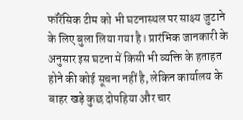फॉरेंसिक टीम को भी घटनास्थल पर साक्ष्य जुटाने के लिए बुला लिया गया है। प्रारंभिक जानकारी के अनुसार इस घटना में किसी भी व्यक्ति के हताहत होने की कोई सूचना नहीं है, लेकिन कार्यालय के बाहर खड़े कुछ दोपहिया और चार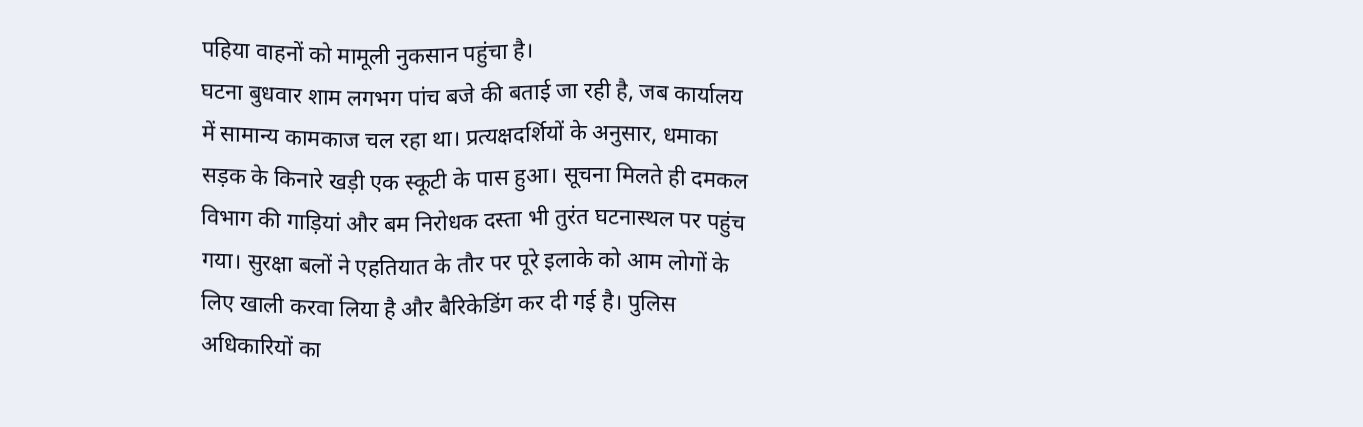पहिया वाहनों को मामूली नुकसान पहुंचा है।
घटना बुधवार शाम लगभग पांच बजे की बताई जा रही है, जब कार्यालय में सामान्य कामकाज चल रहा था। प्रत्यक्षदर्शियों के अनुसार, धमाका सड़क के किनारे खड़ी एक स्कूटी के पास हुआ। सूचना मिलते ही दमकल विभाग की गाड़ियां और बम निरोधक दस्ता भी तुरंत घटनास्थल पर पहुंच गया। सुरक्षा बलों ने एहतियात के तौर पर पूरे इलाके को आम लोगों के लिए खाली करवा लिया है और बैरिकेडिंग कर दी गई है। पुलिस अधिकारियों का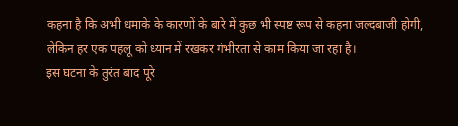कहना है कि अभी धमाके के कारणों के बारे में कुछ भी स्पष्ट रूप से कहना जल्दबाजी होगी, लेकिन हर एक पहलू को ध्यान में रखकर गंभीरता से काम किया जा रहा है।
इस घटना के तुरंत बाद पूरे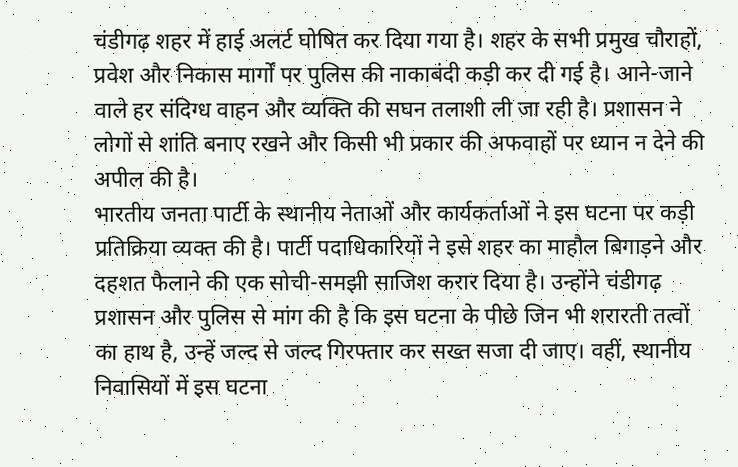चंडीगढ़ शहर में हाई अलर्ट घोषित कर दिया गया है। शहर के सभी प्रमुख चौराहों, प्रवेश और निकास मार्गों पर पुलिस की नाकाबंदी कड़ी कर दी गई है। आने-जाने वाले हर संदिग्ध वाहन और व्यक्ति की सघन तलाशी ली जा रही है। प्रशासन ने लोगों से शांति बनाए रखने और किसी भी प्रकार की अफवाहों पर ध्यान न देने की अपील की है।
भारतीय जनता पार्टी के स्थानीय नेताओं और कार्यकर्ताओं ने इस घटना पर कड़ी प्रतिक्रिया व्यक्त की है। पार्टी पदाधिकारियों ने इसे शहर का माहौल बिगाड़ने और दहशत फैलाने की एक सोची-समझी साजिश करार दिया है। उन्होंने चंडीगढ़ प्रशासन और पुलिस से मांग की है कि इस घटना के पीछे जिन भी शरारती तत्वों का हाथ है, उन्हें जल्द से जल्द गिरफ्तार कर सख्त सजा दी जाए। वहीं, स्थानीय निवासियों में इस घटना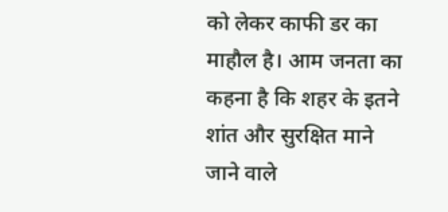को लेकर काफी डर का माहौल है। आम जनता का कहना है कि शहर के इतने शांत और सुरक्षित माने जाने वाले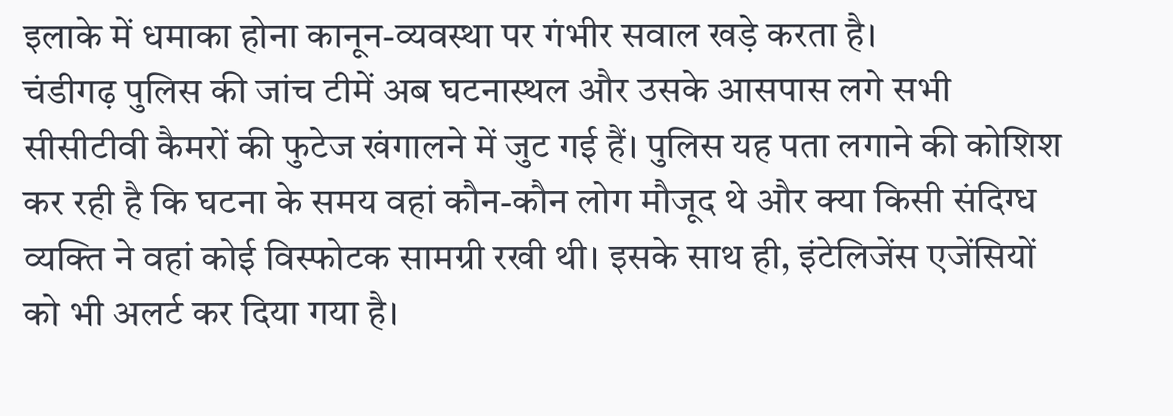इलाके में धमाका होना कानून-व्यवस्था पर गंभीर सवाल खड़े करता है।
चंडीगढ़ पुलिस की जांच टीमें अब घटनास्थल और उसके आसपास लगे सभी सीसीटीवी कैमरों की फुटेज खंगालने में जुट गई हैं। पुलिस यह पता लगाने की कोशिश कर रही है कि घटना के समय वहां कौन-कौन लोग मौजूद थे और क्या किसी संदिग्ध व्यक्ति ने वहां कोई विस्फोटक सामग्री रखी थी। इसके साथ ही, इंटेलिजेंस एजेंसियों को भी अलर्ट कर दिया गया है।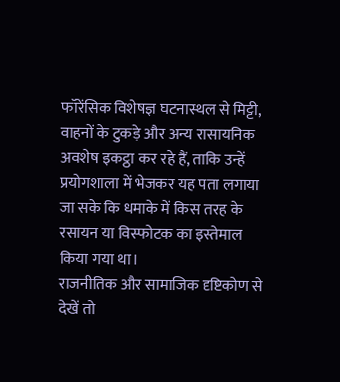फॉरेंसिक विशेषज्ञ घटनास्थल से मिट्टी, वाहनों के टुकड़े और अन्य रासायनिक अवशेष इकट्ठा कर रहे हैं, ताकि उन्हें प्रयोगशाला में भेजकर यह पता लगाया जा सके कि धमाके में किस तरह के रसायन या विस्फोटक का इस्तेमाल किया गया था।
राजनीतिक और सामाजिक दृष्टिकोण से देखें तो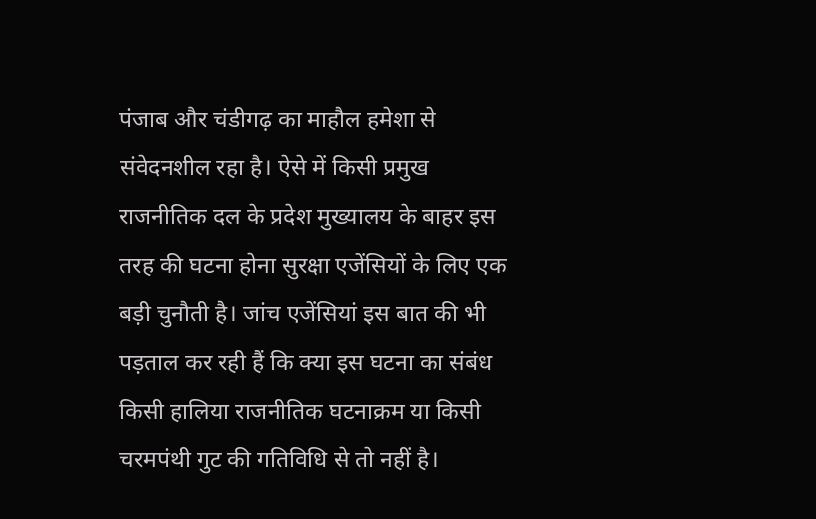पंजाब और चंडीगढ़ का माहौल हमेशा से संवेदनशील रहा है। ऐसे में किसी प्रमुख राजनीतिक दल के प्रदेश मुख्यालय के बाहर इस तरह की घटना होना सुरक्षा एजेंसियों के लिए एक बड़ी चुनौती है। जांच एजेंसियां इस बात की भी पड़ताल कर रही हैं कि क्या इस घटना का संबंध किसी हालिया राजनीतिक घटनाक्रम या किसी चरमपंथी गुट की गतिविधि से तो नहीं है।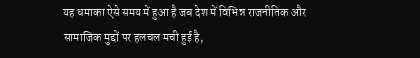यह धमाका ऐसे समय में हुआ है जब देश में विभिन्न राजनीतिक और सामाजिक मुद्दों पर हलचल मची हुई है,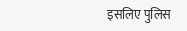इसलिए पुलिस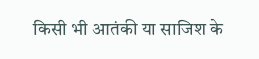किसी भी आतंकी या साजिश के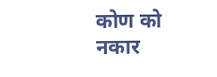कोण को नकार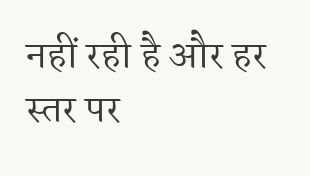नहीं रही है और हर स्तर पर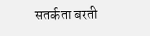सतर्कता बरती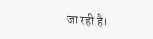जा रही है।